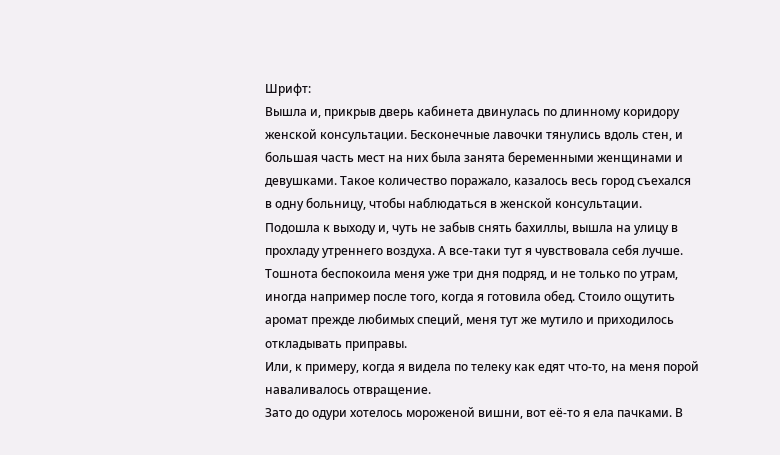Шрифт:
Вышла и, прикрыв дверь кабинета двинулась по длинному коридору женской консультации. Бесконечные лавочки тянулись вдоль стен, и большая часть мест на них была занята беременными женщинами и девушками. Такое количество поражало, казалось весь город съехался в одну больницу, чтобы наблюдаться в женской консультации.
Подошла к выходу и, чуть не забыв снять бахиллы, вышла на улицу в прохладу утреннего воздуха. А все-таки тут я чувствовала себя лучше.
Тошнота беспокоила меня уже три дня подряд, и не только по утрам, иногда например после того, когда я готовила обед. Стоило ощутить аромат прежде любимых специй, меня тут же мутило и приходилось откладывать приправы.
Или, к примеру, когда я видела по телеку как едят что-то, на меня порой наваливалось отвращение.
Зато до одури хотелось мороженой вишни, вот её-то я ела пачками. В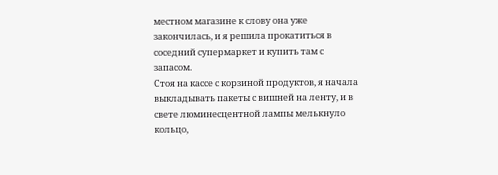местном магазине к слову она уже закончилась, и я решила прокатиться в соседний супермаркет и купить там с запасом.
Стоя на кассе с корзиной продуктов, я начала выкладывать пакеты с вишней на ленту, и в свете люминесцентной лампы мелькнуло кольцо,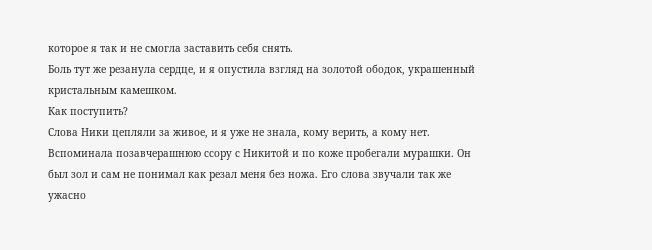которое я так и не смогла заставить себя снять.
Боль тут же резанула сердце, и я опустила взгляд на золотой ободок, украшенный кристальным камешком.
Как поступить?
Слова Ники цепляли за живое, и я уже не знала, кому верить, а кому нет.
Вспоминала позавчерашнюю ссору с Никитой и по коже пробегали мурашки. Он был зол и сам не понимал как резал меня без ножа. Его слова звучали так же ужасно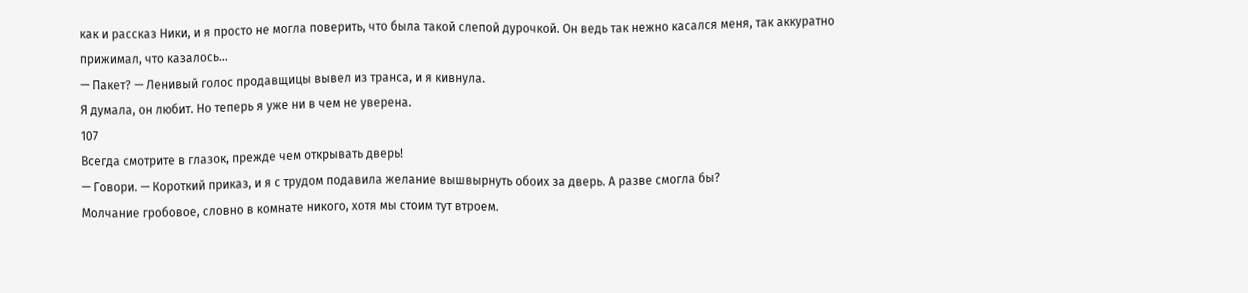как и рассказ Ники, и я просто не могла поверить, что была такой слепой дурочкой. Он ведь так нежно касался меня, так аккуратно прижимал, что казалось…
— Пакет? — Ленивый голос продавщицы вывел из транса, и я кивнула.
Я думала, он любит. Но теперь я уже ни в чем не уверена.
107
Всегда смотрите в глазок, прежде чем открывать дверь!
— Говори. — Короткий приказ, и я с трудом подавила желание вышвырнуть обоих за дверь. А разве смогла бы?
Молчание гробовое, словно в комнате никого, хотя мы стоим тут втроем.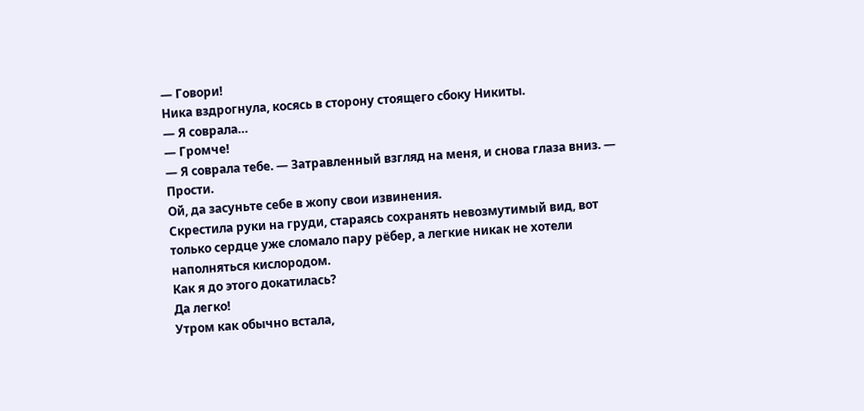— Говори!
Ника вздрогнула, косясь в сторону стоящего сбоку Никиты.
— Я соврала…
— Громче!
— Я соврала тебе. — Затравленный взгляд на меня, и снова глаза вниз. — Прости.
Ой, да засуньте себе в жопу свои извинения.
Скрестила руки на груди, стараясь сохранять невозмутимый вид, вот только сердце уже сломало пару рёбер, а легкие никак не хотели наполняться кислородом.
Как я до этого докатилась?
Да легко!
Утром как обычно встала,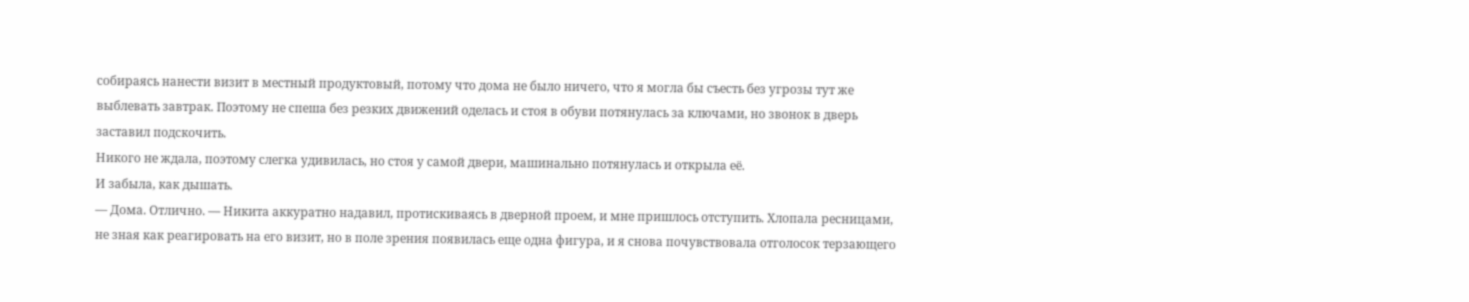собираясь нанести визит в местный продуктовый, потому что дома не было ничего, что я могла бы съесть без угрозы тут же выблевать завтрак. Поэтому не спеша без резких движений оделась и стоя в обуви потянулась за ключами, но звонок в дверь заставил подскочить.
Никого не ждала, поэтому слегка удивилась, но стоя у самой двери, машинально потянулась и открыла её.
И забыла, как дышать.
— Дома. Отлично. — Никита аккуратно надавил, протискиваясь в дверной проем, и мне пришлось отступить. Хлопала ресницами, не зная как реагировать на его визит, но в поле зрения появилась еще одна фигура, и я снова почувствовала отголосок терзающего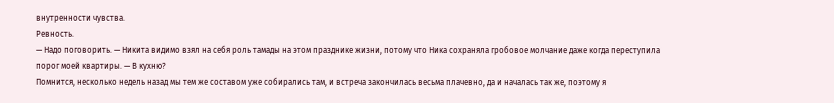внутренности чувства.
Ревность.
— Надо поговорить. — Никита видимо взял на себя роль тамады на этом празднике жизни, потому что Ника сохраняла гробовое молчание даже когда переступила порог моей квартиры. — В кухню?
Помнится, несколько недель назад мы тем же составом уже собирались там, и встреча закончилась весьма плачевно, да и началась так же, поэтому я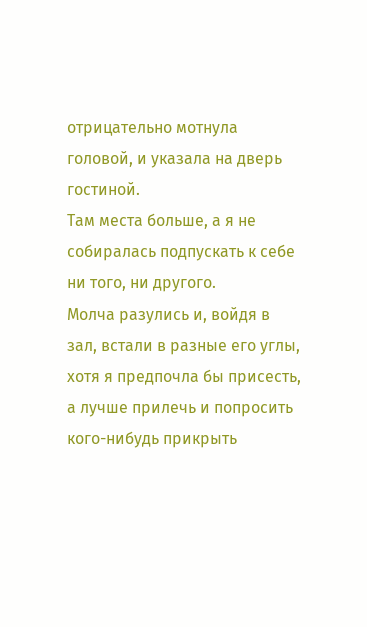отрицательно мотнула головой, и указала на дверь гостиной.
Там места больше, а я не собиралась подпускать к себе ни того, ни другого.
Молча разулись и, войдя в зал, встали в разные его углы, хотя я предпочла бы присесть, а лучше прилечь и попросить кого-нибудь прикрыть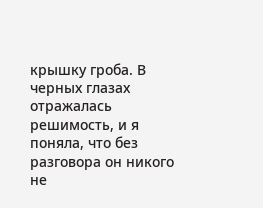крышку гроба. В черных глазах отражалась решимость, и я поняла, что без разговора он никого не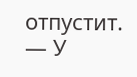отпустит.
— У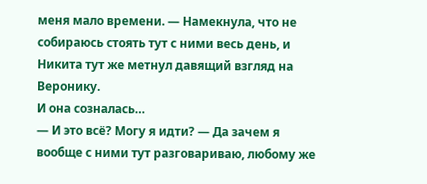меня мало времени. — Намекнула, что не собираюсь стоять тут с ними весь день, и Никита тут же метнул давящий взгляд на Веронику.
И она созналась…
— И это всё? Могу я идти? — Да зачем я вообще с ними тут разговариваю, любому же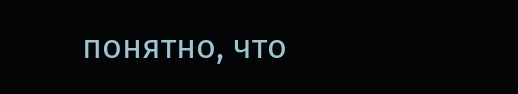понятно, что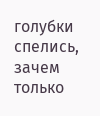голубки спелись, зачем только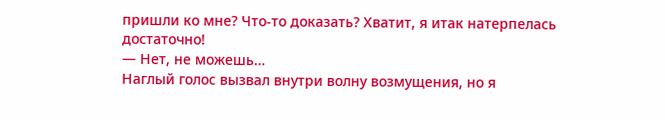пришли ко мне? Что-то доказать? Хватит, я итак натерпелась достаточно!
— Нет, не можешь…
Наглый голос вызвал внутри волну возмущения, но я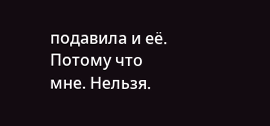подавила и её.
Потому что мне. Нельзя.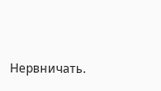Нервничать.